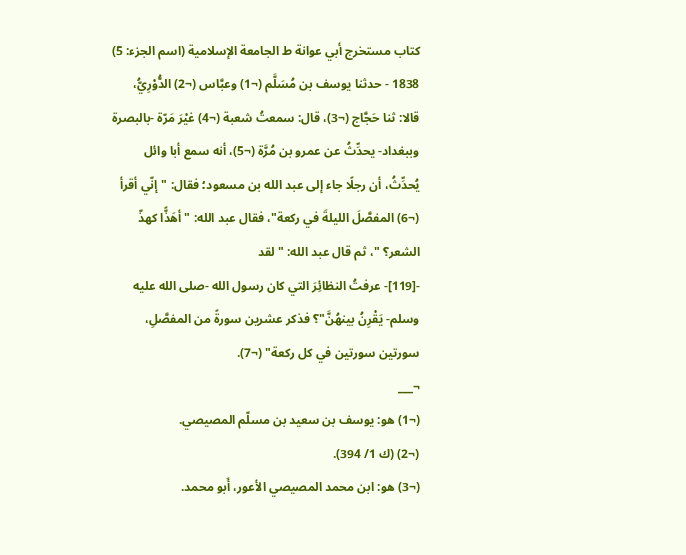كتاب مستخرج أبي عوانة ط الجامعة الإسلامية (اسم الجزء: 5)
1838 - حدثنا يوسف بن مُسَلَّم (¬1) وعبَّاس (¬2) الدُّوْرِيُّ، قالا: ثنا حَجَّاج (¬3)، قال: سمعتُ شعبة (¬4) غيْرَ مَرّة -بالبصرة وببغداد- يحدِّثُ عن عمرو بن مُرَّة (¬5)، أنه سمع أبا وائل يُحدِّثُ، أن رجلًا جاء إلى عبد الله بن مسعود؛ فقال: "إنّي أقرأ (¬6) المفصَّلَ الليلةَ في ركعة"، فقال عبد الله: "أهَذًّا كهذّ الشعر؟ "، ثم قال عبد الله: "لقد
-[119]- عرفتُ النظائِرَ التي كان رسول الله -صلى الله عليه وسلم- يَقْرِنُ بينهُنَّ"؟ فذكر عشرين سورةً من المفصَّلِ، سورتين سورتين في كل ركعة" (¬7).
¬___
(¬1) هو: يوسف بن سعيد بن مسلّم المصيصي.
(¬2) (ك 1/ 394).
(¬3) هو: ابن محمد المصيصي الأعور، أَبو محمد.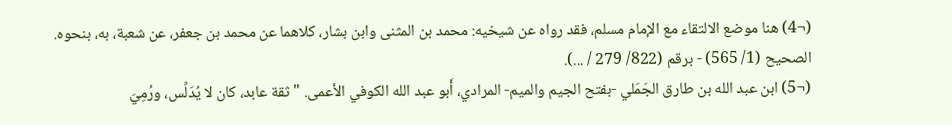(¬4) هنا موضع الالتقاء مع الإمام مسلم، فقد رواه عن شيخيه: محمد بن المثنى وابن بشار، كلاهما عن محمد بن جعفر، عن شعبة، به، بنحوه.
الصحيح (1/ 565) - برقم (822/ 279 / ...).
(¬5) ابن عبد الله بن طارق الجَمَلي -بفتح الجيم والميم- المرادي، أَبو عبد الله الكوفي الأعمى. "ثقة عابد، كان لا يُدَلِّس، ورُمِيَ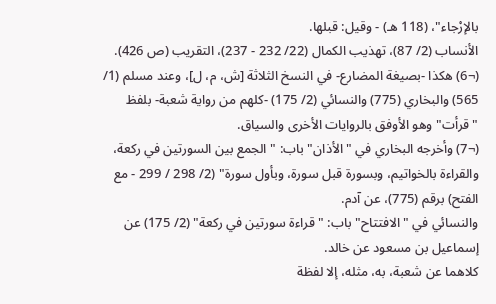بالإرْجاء"، (118 هـ) - وقيل: قبلها.
الأنساب (2/ 87)، تهذيب الكمال (22/ 232 - 237)، التقريب (ص 426).
(¬6) هكذا -بصيغة المضارع- في النسخ الثلاثة [ش، م، ل]، وعند مسلم (1/ 565) والبخاري (775) والنسائي (2/ 175) -كلهم من رواية شعبة- بلفظ "قرأت" وهو الأوفق بالروايات الأخرى والسياق.
(¬7) وأخرجه البخاري في "الأذان" باب: "الجمع بين السورتين في ركعة، والقراءة بالخواتيم، وبسورة قبل سورة، وبأول سورة" (2/ 298 / 299 - مع الفتح) برقم (775)، عن آدم.
والنسائي في "الافتتاح" باب: "قراءة سورتين في ركعة" (2/ 175) عن إسماعيل بن مسعود عن خالد.
كلاهما عن شعبة، به، مثله، إلا لفظة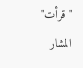"قرأت" المشار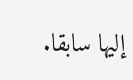إليها سابقا.